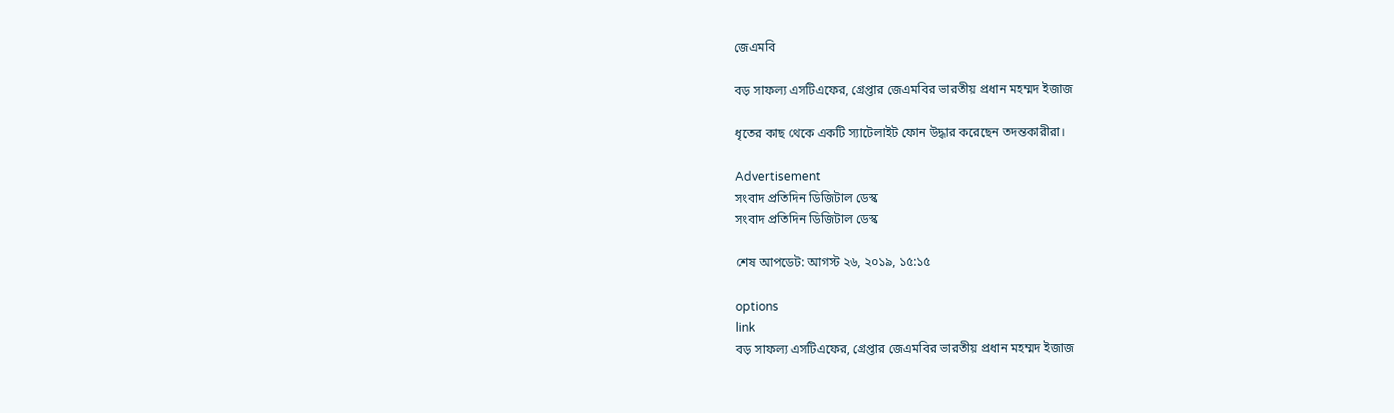জেএমবি

বড় সাফল্য এসটিএফের, গ্রেপ্তার জেএমবির ভারতীয় প্রধান মহম্মদ ইজাজ

ধৃতের কাছ থেকে একটি স্যাটেলাইট ফোন উদ্ধার করেছেন তদন্তকারীরা।

Advertisement
সংবাদ প্রতিদিন ডিজিটাল ডেস্ক
সংবাদ প্রতিদিন ডিজিটাল ডেস্ক

শেষ আপডেট: আগস্ট ২৬, ২০১৯, ১৫:১৫

options
link
বড় সাফল্য এসটিএফের, গ্রেপ্তার জেএমবির ভারতীয় প্রধান মহম্মদ ইজাজ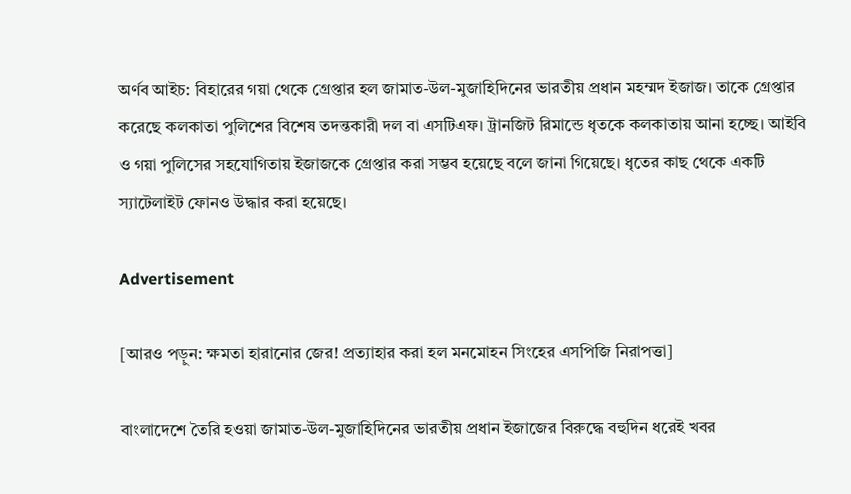অর্ণব আইচ: বিহারের গয়া থেকে গ্রেপ্তার হল জামাত-উল-মুজাহিদিনের ভারতীয় প্রধান মহম্মদ ইজাজ। তাকে গ্রেপ্তার করেছে কলকাতা পুলিশের বিশেষ তদন্তকারী দল বা এসটিএফ। ট্রানজিট রিমান্ডে ধৃতকে কলকাতায় আনা হচ্ছে। আইবি ও গয়া পুলিসের সহযোগিতায় ইজাজকে গ্রেপ্তার করা সম্ভব হয়েছে বলে জানা গিয়েছে। ধৃতের কাছ থেকে একটি স্যাটেলাইট ফোনও উদ্ধার করা হয়েছে।

Advertisement

[আরও পড়ুন: ক্ষমতা হারানোর জের! প্রত্যাহার করা হল মনমোহন সিংহের এসপিজি নিরাপত্তা]

বাংলাদেশে তৈরি হওয়া জামাত-উল-মুজাহিদিনের ভারতীয় প্রধান ইজাজের বিরুদ্ধে বহুদিন ধরেই খবর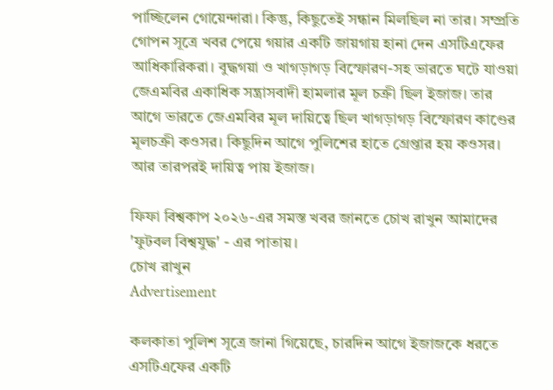পাচ্ছিলেন গোয়েন্দারা। কিন্তু, কিছুতেই সন্ধান মিলছিল না তার। সম্প্রতি গোপন সূত্রে খবর পেয়ে গয়ার একটি জায়গায় হানা দেন এসটিএফের আধিকারিকরা। বুদ্ধগয়া ও খাগড়াগড় বিস্ফোরণ-সহ ভারতে ঘটে যাওয়া জেএমবির একাধিক সন্ত্রাসবাদী হামলার মূল চক্রী ছিল ইজাজ। তার আগে ভারতে জেএমবির মূল দায়িত্বে ছিল খাগড়াগড় বিস্ফোরণ কাণ্ডের মূলচক্রী কওসর। কিছুদিন আগে পুলিশের হাতে গ্রেপ্তার হয় কওসর। আর তারপরই দায়িত্ব পায় ইজাজ।

ফিফা বিশ্বকাপ ২০২৬-এর সমস্ত খবর জানতে চোখ রাখুন আমাদের 'ফুটবল বিশ্বযুদ্ধ' - এর পাতায়।
চোখ রাখুন
Advertisement

কলকাতা পুলিশ সূত্রে জানা গিয়েছে, চারদিন আগে ইজাজকে ধরতে এসটিএফের একটি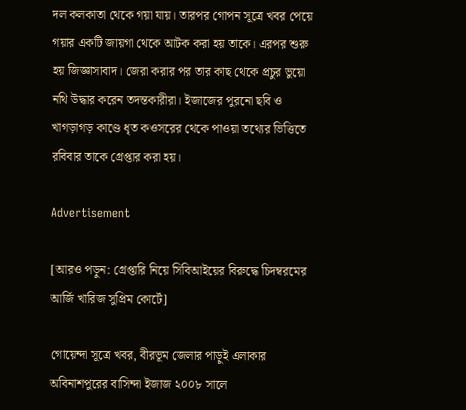দল কলকাতা থেকে গয়া যায়। তারপর গোপন সূত্রে খবর পেয়ে গয়ার একটি জায়গা থেকে আটক করা হয় তাকে। এরপর শুরু হয় জিজ্ঞাসাবাদ। জেরা করার পর তার কাছ থেকে প্রচুর ভুয়ো নথি উদ্ধার করেন তদন্তকারীরা। ইজাজের পুরনো ছবি ও খাগড়াগড় কাণ্ডে ধৃত কওসরের থেকে পাওয়া তথ্যের ভিত্তিতে রবিবার তাকে গ্রেপ্তার করা হয়।

Advertisement

[আরও পড়ুন: গ্রেপ্তারি নিয়ে সিবিআইয়ের বিরুদ্ধে চিদম্বরমের আর্জি খারিজ সুপ্রিম কোর্টে]

গোয়েন্দা সূত্রে খবর, বীরভূম জেলার পাড়ুই এলাকার অবিনাশপুরের বাসিন্দা ইজাজ ২০০৮ সালে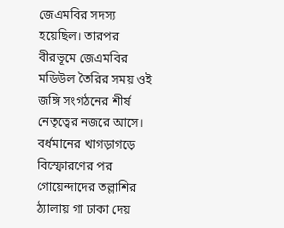জেএমবির সদস্য হয়েছিল। তারপর বীরভূমে জেএমবির মডিউল তৈরির সময় ওই জঙ্গি সংগঠনের শীর্ষ নেতৃত্বের নজরে আসে। বর্ধমানের খাগড়াগড়ে বিস্ফোরণের পর গোয়েন্দাদের তল্লাশির ঠ্যালায় গা ঢাকা দেয়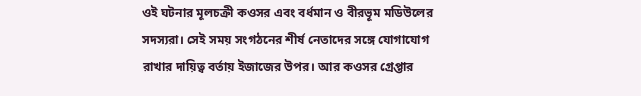ওই ঘটনার মূলচক্রী কওসর এবং বর্ধমান ও বীরভূম মডিউলের সদস্যরা। সেই সময় সংগঠনের শীর্ষ নেতাদের সঙ্গে যোগাযোগ রাখার দায়িত্ব বর্তায় ইজাজের উপর। আর কওসর গ্রেপ্তার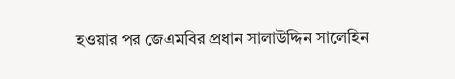হওয়ার পর জেএমবির প্রধান সালাউদ্দিন সালেহিন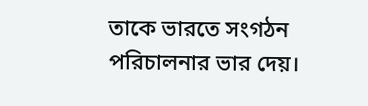তাকে ভারতে সংগঠন পরিচালনার ভার দেয়।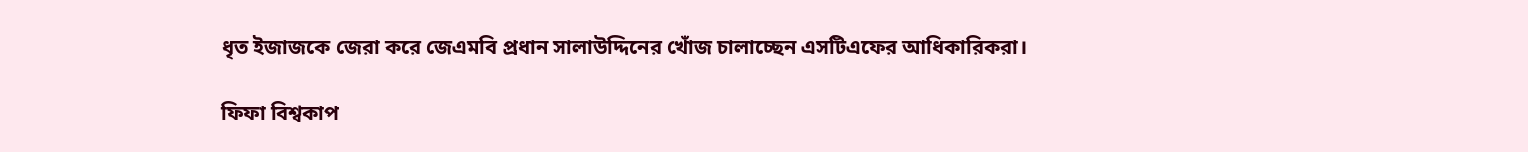ধৃত ইজাজকে জেরা করে জেএমবি প্রধান সালাউদ্দিনের খোঁজ চালাচ্ছেন এসটিএফের আধিকারিকরা।

ফিফা বিশ্বকাপ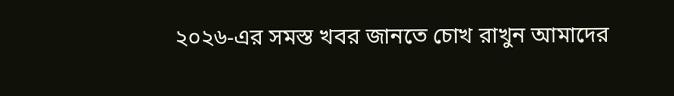২০২৬-এর সমস্ত খবর জানতে চোখ রাখুন আমাদের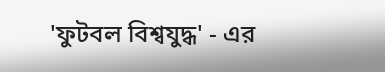'ফুটবল বিশ্বযুদ্ধ' - এর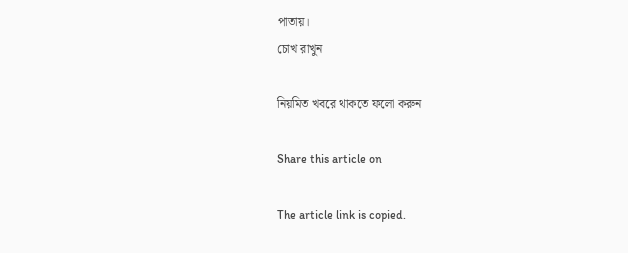পাতায়।
চোখ রাখুন

নিয়মিত খবরে থাকতে ফলো করুন

Share this article on

The article link is copied.